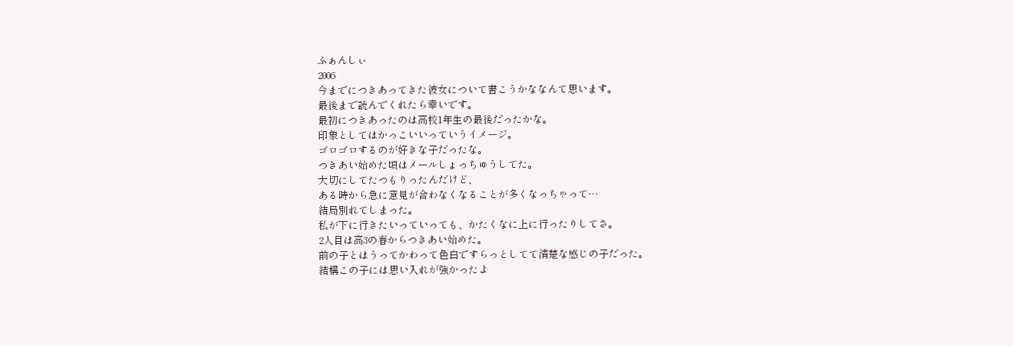ふぁんしぃ
2006
今までにつきあってきた彼女について書こうかななんて思います。
最後まで読んでくれたら幸いです。
最初につきあったのは高校1年生の最後だったかな。
印象としてはかっこいいっていうイメージ。
ゴロゴロするのが好きな子だったな。
つきあい始めた頃はメールしょっちゅうしてた。
大切にしてたつもりったんだけど、
ある時から急に意見が合わなくなることが多くなっちゃって…
結局別れてしまった。
私が下に行きたいっていっても、かたくなに上に行ったりしてさ。
2人目は高3の春からつきあい始めた。
前の子とはうってかわって色白ですらっとしてて清楚な感じの子だった。
結構この子には思い入れが強かったよ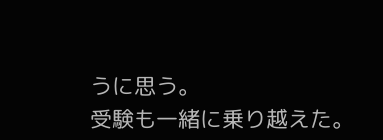うに思う。
受験も一緒に乗り越えた。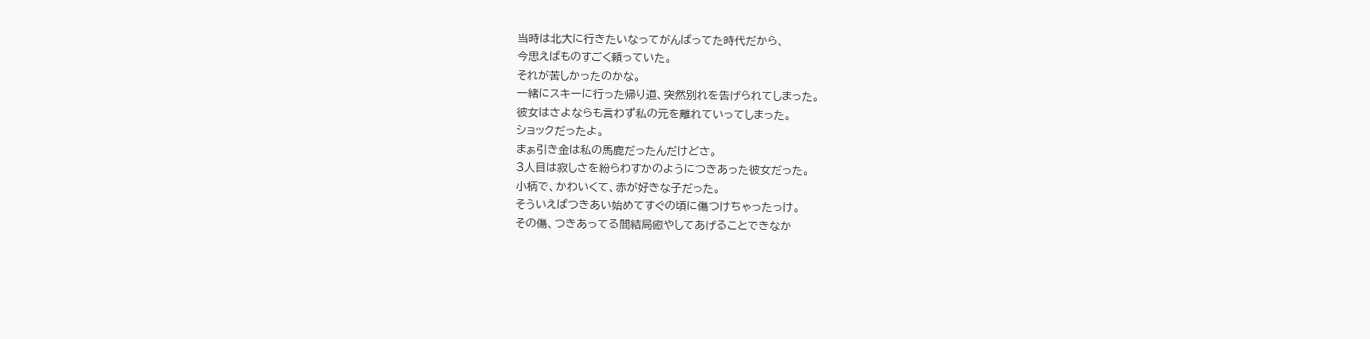当時は北大に行きたいなってがんばってた時代だから、
今思えばものすごく頼っていた。
それが苦しかったのかな。
一緒にスキーに行った帰り道、突然別れを告げられてしまった。
彼女はさよならも言わず私の元を離れていってしまった。
ショックだったよ。
まぁ引き金は私の馬鹿だったんだけどさ。
3人目は寂しさを紛らわすかのようにつきあった彼女だった。
小柄で、かわいくて、赤が好きな子だった。
そういえばつきあい始めてすぐの頃に傷つけちゃったっけ。
その傷、つきあってる間結局癒やしてあげることできなか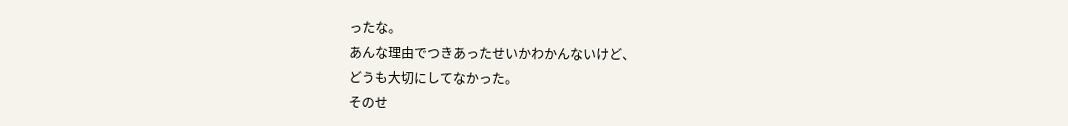ったな。
あんな理由でつきあったせいかわかんないけど、
どうも大切にしてなかった。
そのせ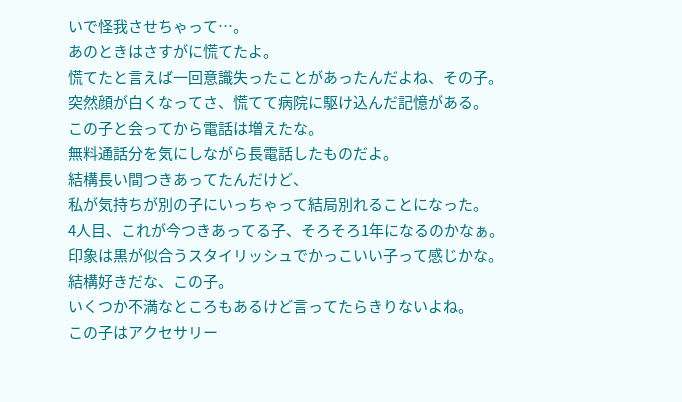いで怪我させちゃって…。
あのときはさすがに慌てたよ。
慌てたと言えば一回意識失ったことがあったんだよね、その子。
突然顔が白くなってさ、慌てて病院に駆け込んだ記憶がある。
この子と会ってから電話は増えたな。
無料通話分を気にしながら長電話したものだよ。
結構長い間つきあってたんだけど、
私が気持ちが別の子にいっちゃって結局別れることになった。
4人目、これが今つきあってる子、そろそろ1年になるのかなぁ。
印象は黒が似合うスタイリッシュでかっこいい子って感じかな。
結構好きだな、この子。
いくつか不満なところもあるけど言ってたらきりないよね。
この子はアクセサリー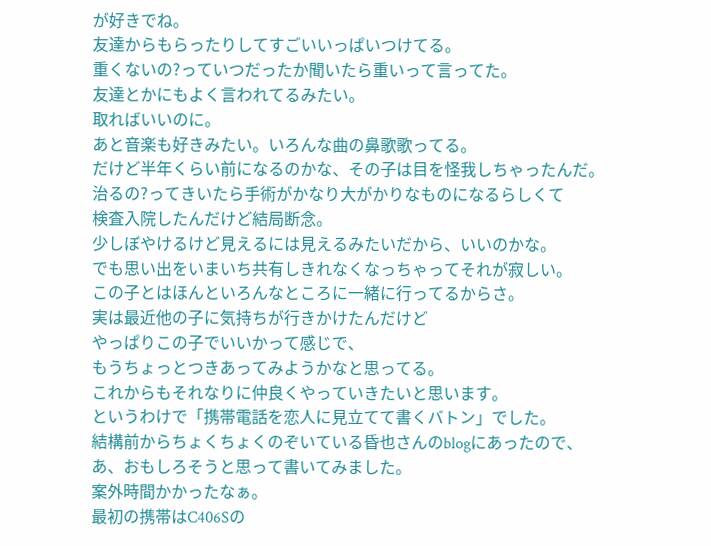が好きでね。
友達からもらったりしてすごいいっぱいつけてる。
重くないの?っていつだったか聞いたら重いって言ってた。
友達とかにもよく言われてるみたい。
取ればいいのに。
あと音楽も好きみたい。いろんな曲の鼻歌歌ってる。
だけど半年くらい前になるのかな、その子は目を怪我しちゃったんだ。
治るの?ってきいたら手術がかなり大がかりなものになるらしくて
検査入院したんだけど結局断念。
少しぼやけるけど見えるには見えるみたいだから、いいのかな。
でも思い出をいまいち共有しきれなくなっちゃってそれが寂しい。
この子とはほんといろんなところに一緒に行ってるからさ。
実は最近他の子に気持ちが行きかけたんだけど
やっぱりこの子でいいかって感じで、
もうちょっとつきあってみようかなと思ってる。
これからもそれなりに仲良くやっていきたいと思います。
というわけで「携帯電話を恋人に見立てて書くバトン」でした。
結構前からちょくちょくのぞいている昏也さんのblogにあったので、
あ、おもしろそうと思って書いてみました。
案外時間かかったなぁ。
最初の携帯はC406Sの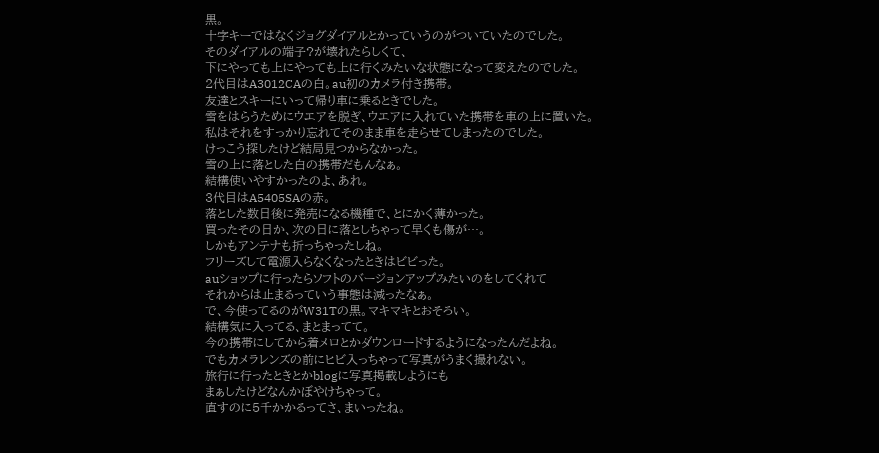黒。
十字キーではなくジョグダイアルとかっていうのがついていたのでした。
そのダイアルの端子?が壊れたらしくて、
下にやっても上にやっても上に行くみたいな状態になって変えたのでした。
2代目はA3012CAの白。au初のカメラ付き携帯。
友達とスキーにいって帰り車に乗るときでした。
雪をはらうためにウエアを脱ぎ、ウエアに入れていた携帯を車の上に置いた。
私はそれをすっかり忘れてそのまま車を走らせてしまったのでした。
けっこう探したけど結局見つからなかった。
雪の上に落とした白の携帯だもんなぁ。
結構使いやすかったのよ、あれ。
3代目はA5405SAの赤。
落とした数日後に発売になる機種で、とにかく薄かった。
買ったその日か、次の日に落としちゃって早くも傷が…。
しかもアンテナも折っちゃったしね。
フリーズして電源入らなくなったときはビビった。
auショップに行ったらソフトのバージョンアップみたいのをしてくれて
それからは止まるっていう事態は減ったなぁ。
で、今使ってるのがW31Tの黒。マキマキとおそろい。
結構気に入ってる、まとまってて。
今の携帯にしてから着メロとかダウンロードするようになったんだよね。
でもカメラレンズの前にヒビ入っちゃって写真がうまく撮れない。
旅行に行ったときとかblogに写真掲載しようにも
まぁしたけどなんかぼやけちゃって。
直すのに5千かかるってさ、まいったね。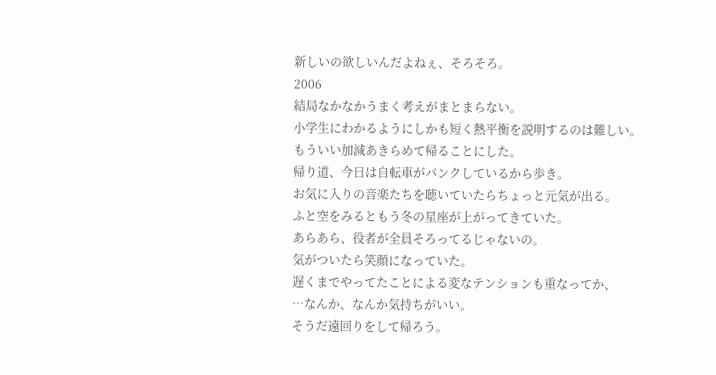新しいの欲しいんだよねぇ、そろそろ。
2006
結局なかなかうまく考えがまとまらない。
小学生にわかるようにしかも短く熱平衡を説明するのは難しい。
もういい加減あきらめて帰ることにした。
帰り道、今日は自転車がパンクしているから歩き。
お気に入りの音楽たちを聴いていたらちょっと元気が出る。
ふと空をみるともう冬の星座が上がってきていた。
あらあら、役者が全員そろってるじゃないの。
気がついたら笑顔になっていた。
遅くまでやってたことによる変なテンションも重なってか、
…なんか、なんか気持ちがいい。
そうだ遠回りをして帰ろう。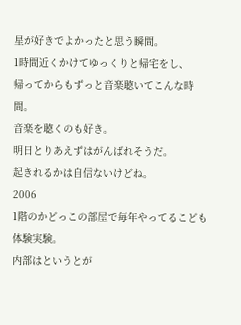星が好きでよかったと思う瞬間。
1時間近くかけてゆっくりと帰宅をし、
帰ってからもずっと音楽聴いてこんな時間。
音楽を聴くのも好き。
明日とりあえずはがんばれそうだ。
起きれるかは自信ないけどね。
2006
1階のかどっこの部屋で毎年やってるこども体験実験。
内部はというとが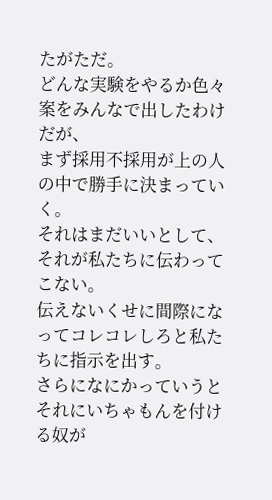たがただ。
どんな実験をやるか色々案をみんなで出したわけだが、
まず採用不採用が上の人の中で勝手に決まっていく。
それはまだいいとして、それが私たちに伝わってこない。
伝えないくせに間際になってコレコレしろと私たちに指示を出す。
さらになにかっていうとそれにいちゃもんを付ける奴が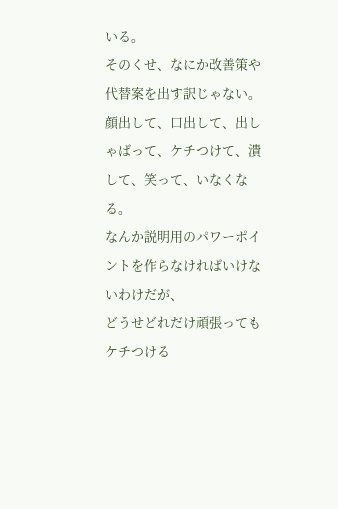いる。
そのくせ、なにか改善策や代替案を出す訳じゃない。
顔出して、口出して、出しゃばって、ケチつけて、潰して、笑って、いなくなる。
なんか説明用のパワーポイントを作らなければいけないわけだが、
どうせどれだけ頑張ってもケチつける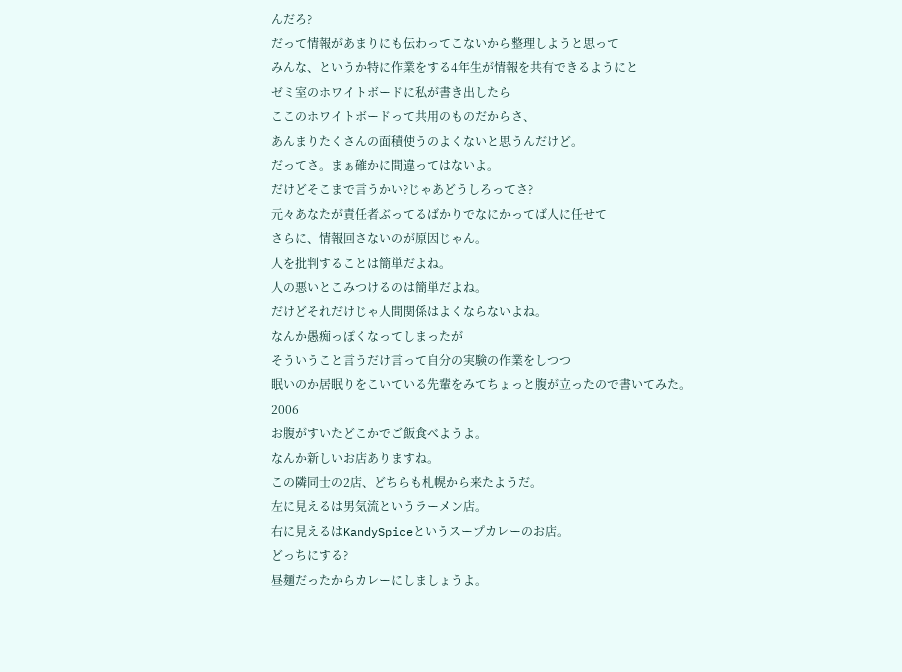んだろ?
だって情報があまりにも伝わってこないから整理しようと思って
みんな、というか特に作業をする4年生が情報を共有できるようにと
ゼミ室のホワイトボードに私が書き出したら
ここのホワイトボードって共用のものだからさ、
あんまりたくさんの面積使うのよくないと思うんだけど。
だってさ。まぁ確かに間違ってはないよ。
だけどそこまで言うかい?じゃあどうしろってさ?
元々あなたが責任者ぶってるばかりでなにかってば人に任せて
さらに、情報回さないのが原因じゃん。
人を批判することは簡単だよね。
人の悪いとこみつけるのは簡単だよね。
だけどそれだけじゃ人間関係はよくならないよね。
なんか愚痴っぽくなってしまったが
そういうこと言うだけ言って自分の実験の作業をしつつ
眠いのか居眠りをこいている先輩をみてちょっと腹が立ったので書いてみた。
2006
お腹がすいたどこかでご飯食べようよ。
なんか新しいお店ありますね。
この隣同士の2店、どちらも札幌から来たようだ。
左に見えるは男気流というラーメン店。
右に見えるはKandySpiceというスープカレーのお店。
どっちにする?
昼麺だったからカレーにしましょうよ。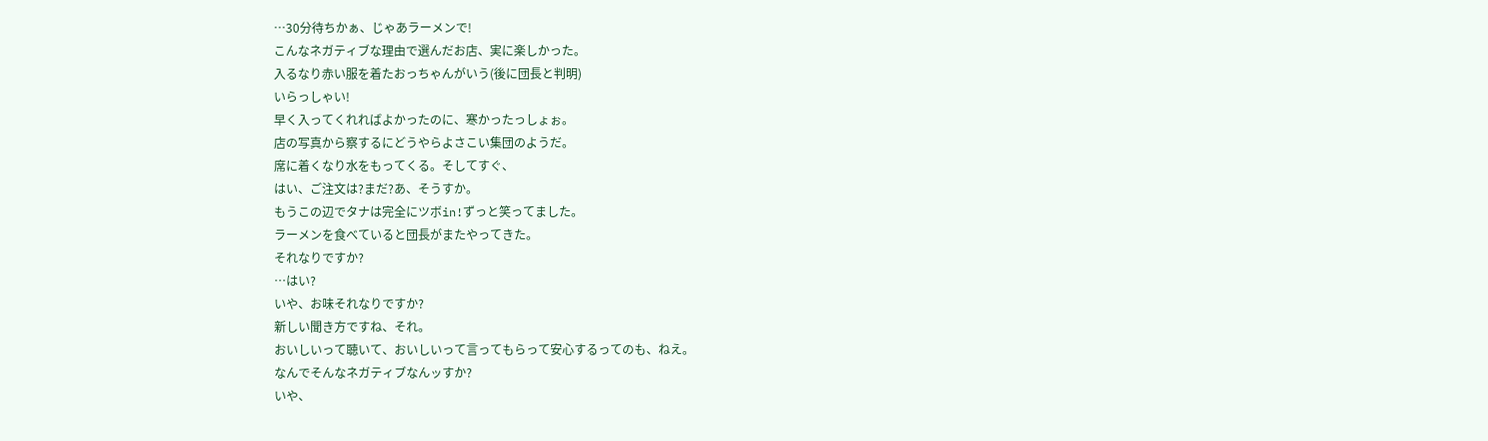…30分待ちかぁ、じゃあラーメンで!
こんなネガティブな理由で選んだお店、実に楽しかった。
入るなり赤い服を着たおっちゃんがいう(後に団長と判明)
いらっしゃい!
早く入ってくれればよかったのに、寒かったっしょぉ。
店の写真から察するにどうやらよさこい集団のようだ。
席に着くなり水をもってくる。そしてすぐ、
はい、ご注文は?まだ?あ、そうすか。
もうこの辺でタナは完全にツボin!ずっと笑ってました。
ラーメンを食べていると団長がまたやってきた。
それなりですか?
…はい?
いや、お味それなりですか?
新しい聞き方ですね、それ。
おいしいって聴いて、おいしいって言ってもらって安心するってのも、ねえ。
なんでそんなネガティブなんッすか?
いや、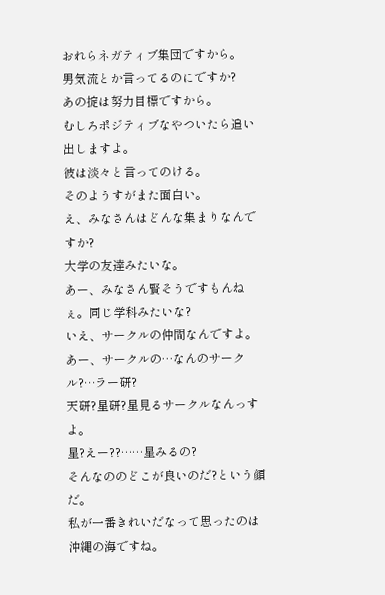おれらネガティブ集団ですから。
男気流とか言ってるのにですか?
あの掟は努力目標ですから。
むしろポジティブなやついたら追い出しますよ。
彼は淡々と言ってのける。
そのようすがまた面白い。
え、みなさんはどんな集まりなんですか?
大学の友達みたいな。
あー、みなさん賢そうですもんねぇ。同じ学科みたいな?
いえ、サークルの仲間なんですよ。
あー、サークルの…なんのサークル?…ラー研?
天研?星研?星見るサークルなんっすよ。
星?えー??……星みるの?
そんなののどこが良いのだ?という顔だ。
私が一番きれいだなって思ったのは沖縄の海ですね。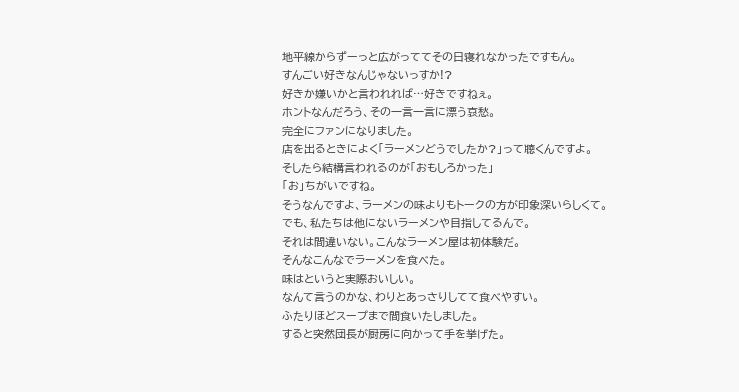地平線からずーっと広がっててその日寝れなかったですもん。
すんごい好きなんじゃないっすか!?
好きか嫌いかと言われれば…好きですねぇ。
ホントなんだろう、その一言一言に漂う哀愁。
完全にファンになりました。
店を出るときによく「ラーメンどうでしたか?」って聴くんですよ。
そしたら結構言われるのが「おもしろかった」
「お」ちがいですね。
そうなんですよ、ラーメンの味よりもトークの方が印象深いらしくて。
でも、私たちは他にないラーメンや目指してるんで。
それは間違いない。こんなラーメン屋は初体験だ。
そんなこんなでラーメンを食べた。
味はというと実際おいしい。
なんて言うのかな、わりとあっさりしてて食べやすい。
ふたりほどスープまで間食いたしました。
すると突然団長が厨房に向かって手を挙げた。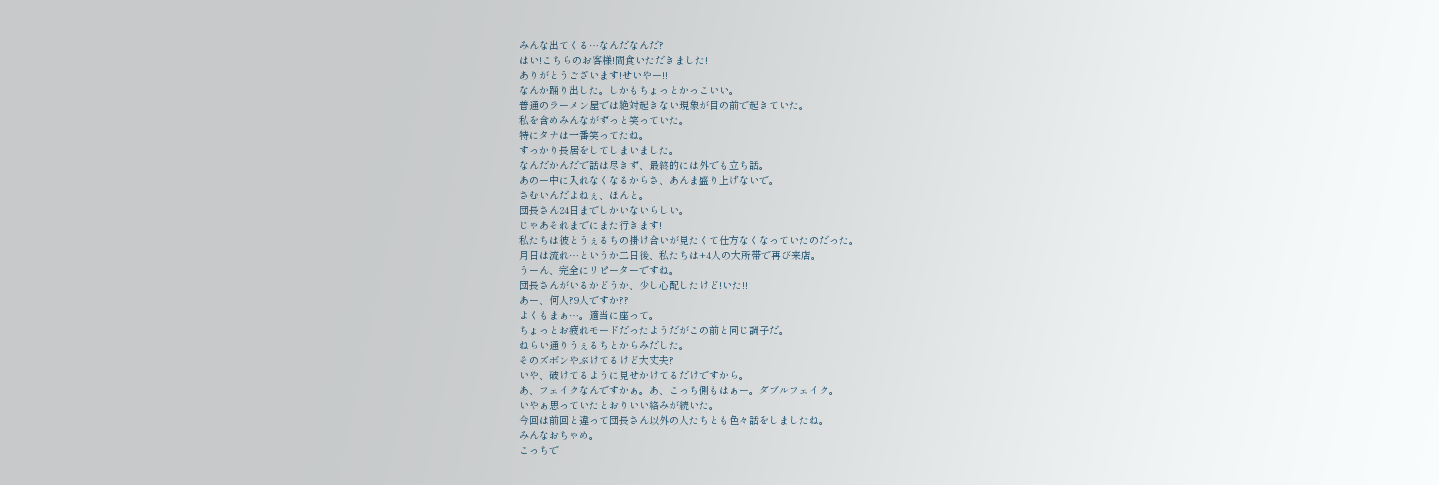みんな出てくる…なんだなんだ?
はい!こちらのお客様!間食いただきました!
ありがとうございます!せいやー!!
なんか踊り出した。しかもちょっとかっこいい。
普通のラーメン屋では絶対起きない現象が目の前で起きていた。
私を含めみんながずっと笑っていた。
特にタナは一番笑ってたね。
すっかり長居をしてしまいました。
なんだかんだで話は尽きず、最終的には外でも立ち話。
あのー中に入れなくなるからさ、あんま盛り上げないで。
さむいんだよねぇ、ほんと。
団長さん24日までしかいないらしい。
じゃあそれまでにまた行きます!
私たちは彼とうぇるちの掛け合いが見たくて仕方なくなっていたのだった。
月日は流れ…というか二日後、私たちは+4人の大所帯で再び来店。
うーん、完全にリピーターですね。
団長さんがいるかどうか、少し心配したけど!いた!!
あー、何人?9人ですか??
よくもまぁ…。適当に座って。
ちょっとお疲れモードだったようだがこの前と同じ調子だ。
ねらい通りうぇるちとからみだした。
そのズボンやぶけてるけど大丈夫?
いや、破けてるように見せかけてるだけですから。
あ、フェイクなんですかぁ。あ、こっち側もはぁー。ダブルフェイク。
いやぁ思っていたとおりいい絡みが続いた。
今回は前回と違って団長さん以外の人たちとも色々話をしましたね。
みんなおちゃめ。
こっちで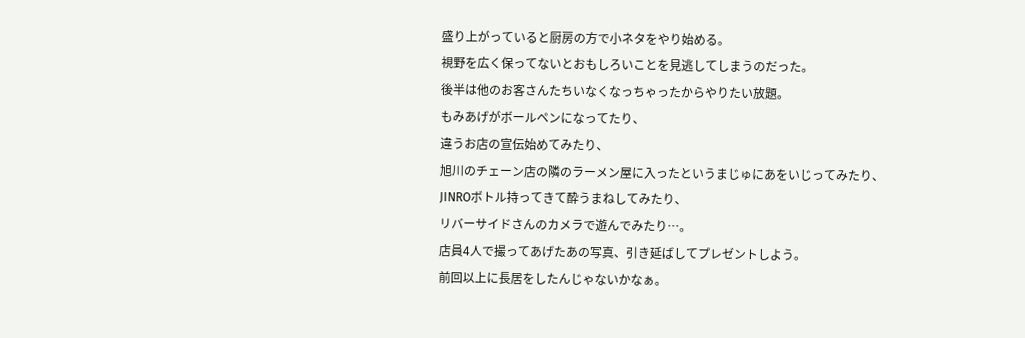盛り上がっていると厨房の方で小ネタをやり始める。
視野を広く保ってないとおもしろいことを見逃してしまうのだった。
後半は他のお客さんたちいなくなっちゃったからやりたい放題。
もみあげがボールペンになってたり、
違うお店の宣伝始めてみたり、
旭川のチェーン店の隣のラーメン屋に入ったというまじゅにあをいじってみたり、
JINROボトル持ってきて酔うまねしてみたり、
リバーサイドさんのカメラで遊んでみたり…。
店員4人で撮ってあげたあの写真、引き延ばしてプレゼントしよう。
前回以上に長居をしたんじゃないかなぁ。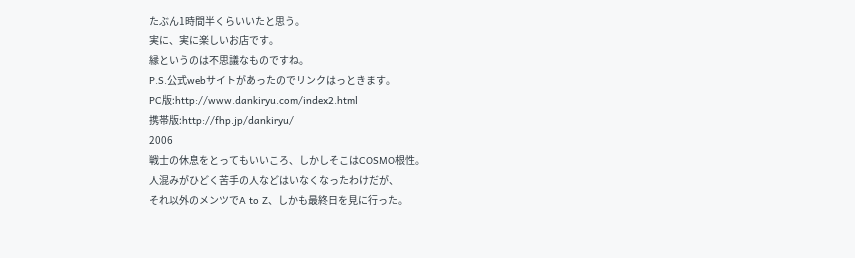たぶん1時間半くらいいたと思う。
実に、実に楽しいお店です。
縁というのは不思議なものですね。
P.S.公式webサイトがあったのでリンクはっときます。
PC版:http://www.dankiryu.com/index2.html
携帯版:http://fhp.jp/dankiryu/
2006
戦士の休息をとってもいいころ、しかしそこはCOSMO根性。
人混みがひどく苦手の人などはいなくなったわけだが、
それ以外のメンツでA to Z、しかも最終日を見に行った。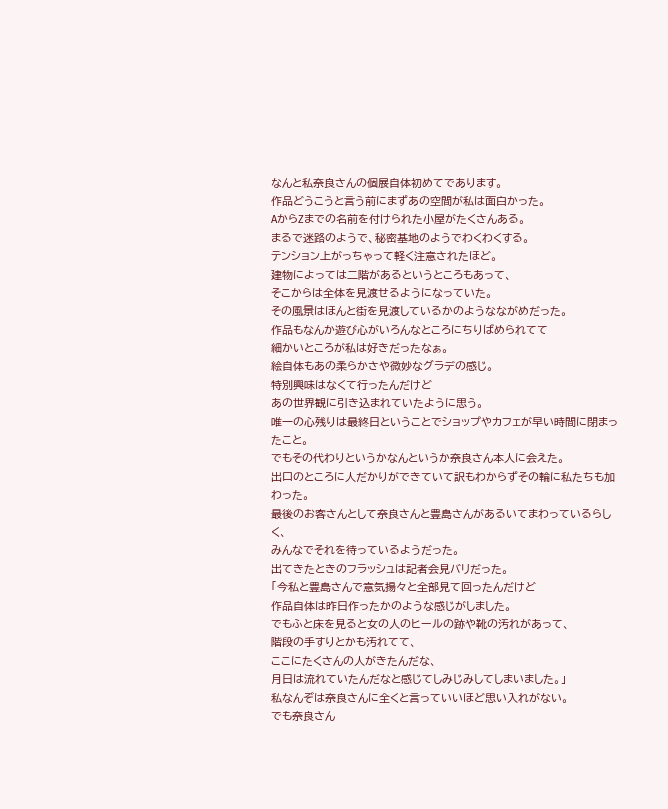なんと私奈良さんの個展自体初めてであります。
作品どうこうと言う前にまずあの空間が私は面白かった。
AからZまでの名前を付けられた小屋がたくさんある。
まるで迷路のようで、秘密基地のようでわくわくする。
テンション上がっちゃって軽く注意されたほど。
建物によっては二階があるというところもあって、
そこからは全体を見渡せるようになっていた。
その風景はほんと街を見渡しているかのようなながめだった。
作品もなんか遊び心がいろんなところにちりばめられてて
細かいところが私は好きだったなぁ。
絵自体もあの柔らかさや微妙なグラデの感じ。
特別興味はなくて行ったんだけど
あの世界観に引き込まれていたように思う。
唯一の心残りは最終日ということでショップやカフェが早い時間に閉まったこと。
でもその代わりというかなんというか奈良さん本人に会えた。
出口のところに人だかりができていて訳もわからずその輪に私たちも加わった。
最後のお客さんとして奈良さんと豊島さんがあるいてまわっているらしく、
みんなでそれを待っているようだった。
出てきたときのフラッシュは記者会見バリだった。
「今私と豊島さんで意気揚々と全部見て回ったんだけど
作品自体は昨日作ったかのような感じがしました。
でもふと床を見ると女の人のヒールの跡や靴の汚れがあって、
階段の手すりとかも汚れてて、
ここにたくさんの人がきたんだな、
月日は流れていたんだなと感じてしみじみしてしまいました。」
私なんぞは奈良さんに全くと言っていいほど思い入れがない。
でも奈良さん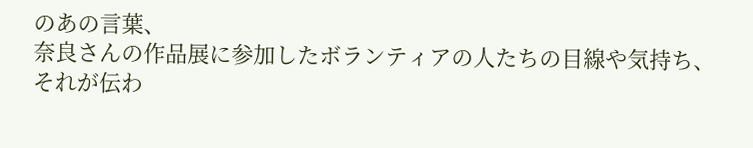のあの言葉、
奈良さんの作品展に参加したボランティアの人たちの目線や気持ち、
それが伝わ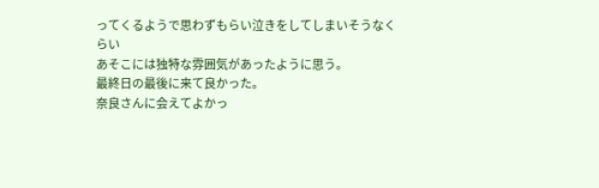ってくるようで思わずもらい泣きをしてしまいそうなくらい
あそこには独特な雰囲気があったように思う。
最終日の最後に来て良かった。
奈良さんに会えてよかっ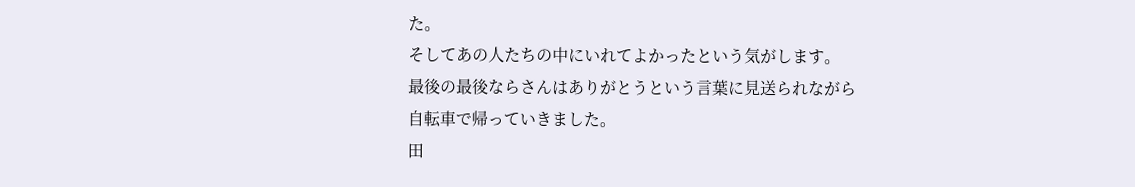た。
そしてあの人たちの中にいれてよかったという気がします。
最後の最後ならさんはありがとうという言葉に見送られながら
自転車で帰っていきました。
田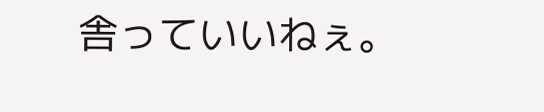舎っていいねぇ。